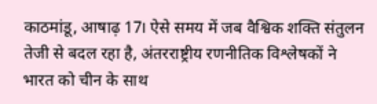काठमांडू, आषाढ़ 17। ऐसे समय में जब वैश्विक शक्ति संतुलन तेजी से बदल रहा है, अंतरराष्ट्रीय रणनीतिक विश्लेषकों ने भारत को चीन के साथ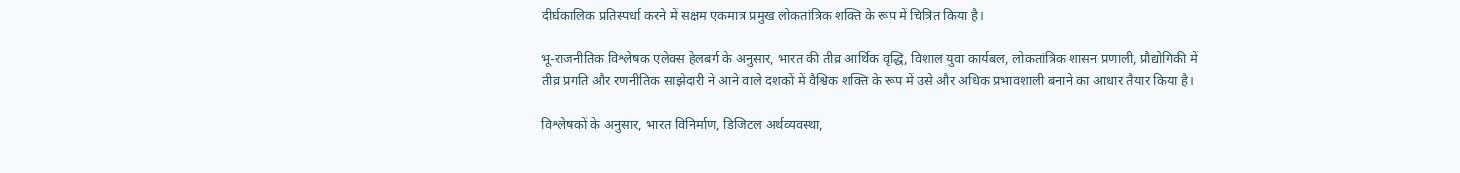दीर्घकालिक प्रतिस्पर्धा करने में सक्षम एकमात्र प्रमुख लोकतांत्रिक शक्ति के रूप में चित्रित किया है।

भू-राजनीतिक विश्लेषक एलेक्स हेलबर्ग के अनुसार, भारत की तीव्र आर्थिक वृद्धि, विशाल युवा कार्यबल, लोकतांत्रिक शासन प्रणाली, प्रौद्योगिकी में तीव्र प्रगति और रणनीतिक साझेदारी ने आने वाले दशकों में वैश्विक शक्ति के रूप में उसे और अधिक प्रभावशाली बनाने का आधार तैयार किया है।

विश्लेषकों के अनुसार, भारत विनिर्माण, डिजिटल अर्थव्यवस्था,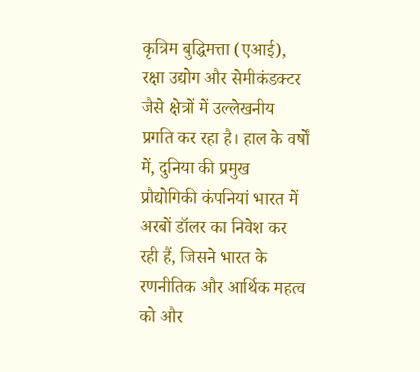कृत्रिम बुद्धिमत्ता (एआई), रक्षा उद्योग और सेमीकंडक्टर जैसे क्षेत्रों में उल्लेखनीय प्रगति कर रहा है। हाल के वर्षों में, दुनिया की प्रमुख प्रौद्योगिकी कंपनियां भारत में अरबों डॉलर का निवेश कर रही हैं, जिसने भारत के रणनीतिक और आर्थिक महत्व को और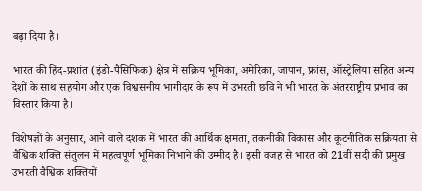बढ़ा दिया है।

भारत की हिंद-प्रशांत (इंडो-पैसिफिक) क्षेत्र में सक्रिय भूमिका, अमेरिका, जापान, फ्रांस, ऑस्ट्रेलिया सहित अन्य देशों के साथ सहयोग और एक विश्वसनीय भागीदार के रूप में उभरती छवि ने भी भारत के अंतरराष्ट्रीय प्रभाव का विस्तार किया है।

विशेषज्ञों के अनुसार, आने वाले दशक में भारत की आर्थिक क्षमता, तकनीकी विकास और कूटनीतिक सक्रियता से वैश्विक शक्ति संतुलन में महत्वपूर्ण भूमिका निभाने की उम्मीद है। इसी वजह से भारत को 21वीं सदी की प्रमुख उभरती वैश्विक शक्तियों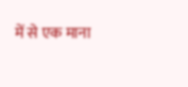में से एक माना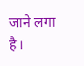जाने लगा है।